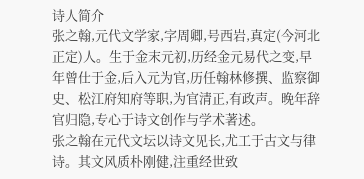诗人简介
张之翰,元代文学家,字周卿,号西岩,真定(今河北正定)人。生于金末元初,历经金元易代之变,早年曾仕于金,后入元为官,历任翰林修撰、监察御史、松江府知府等职,为官清正,有政声。晚年辞官归隐,专心于诗文创作与学术著述。
张之翰在元代文坛以诗文见长,尤工于古文与律诗。其文风质朴刚健,注重经世致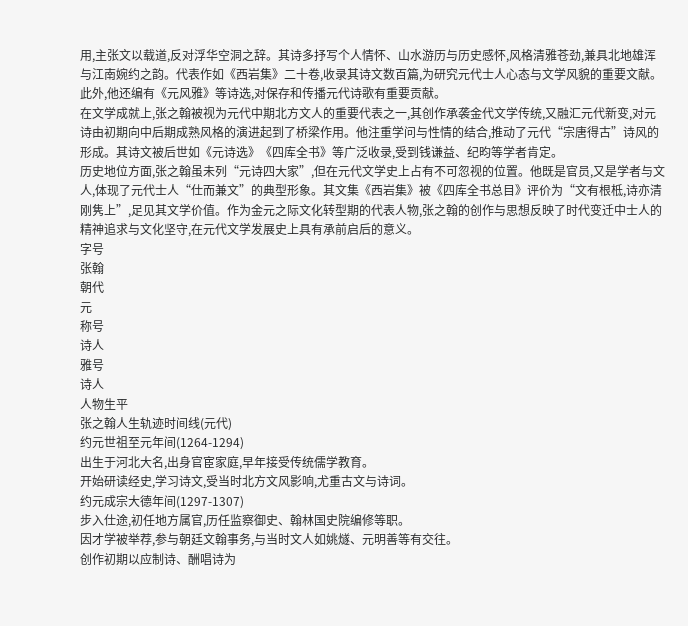用,主张文以载道,反对浮华空洞之辞。其诗多抒写个人情怀、山水游历与历史感怀,风格清雅苍劲,兼具北地雄浑与江南婉约之韵。代表作如《西岩集》二十卷,收录其诗文数百篇,为研究元代士人心态与文学风貌的重要文献。此外,他还编有《元风雅》等诗选,对保存和传播元代诗歌有重要贡献。
在文学成就上,张之翰被视为元代中期北方文人的重要代表之一,其创作承袭金代文学传统,又融汇元代新变,对元诗由初期向中后期成熟风格的演进起到了桥梁作用。他注重学问与性情的结合,推动了元代“宗唐得古”诗风的形成。其诗文被后世如《元诗选》《四库全书》等广泛收录,受到钱谦益、纪昀等学者肯定。
历史地位方面,张之翰虽未列“元诗四大家”,但在元代文学史上占有不可忽视的位置。他既是官员,又是学者与文人,体现了元代士人“仕而兼文”的典型形象。其文集《西岩集》被《四库全书总目》评价为“文有根柢,诗亦清刚隽上”,足见其文学价值。作为金元之际文化转型期的代表人物,张之翰的创作与思想反映了时代变迁中士人的精神追求与文化坚守,在元代文学发展史上具有承前启后的意义。
字号
张翰
朝代
元
称号
诗人
雅号
诗人
人物生平
张之翰人生轨迹时间线(元代)
约元世祖至元年间(1264-1294)
出生于河北大名,出身官宦家庭,早年接受传统儒学教育。
开始研读经史,学习诗文,受当时北方文风影响,尤重古文与诗词。
约元成宗大德年间(1297-1307)
步入仕途,初任地方属官,历任监察御史、翰林国史院编修等职。
因才学被举荐,参与朝廷文翰事务,与当时文人如姚燧、元明善等有交往。
创作初期以应制诗、酬唱诗为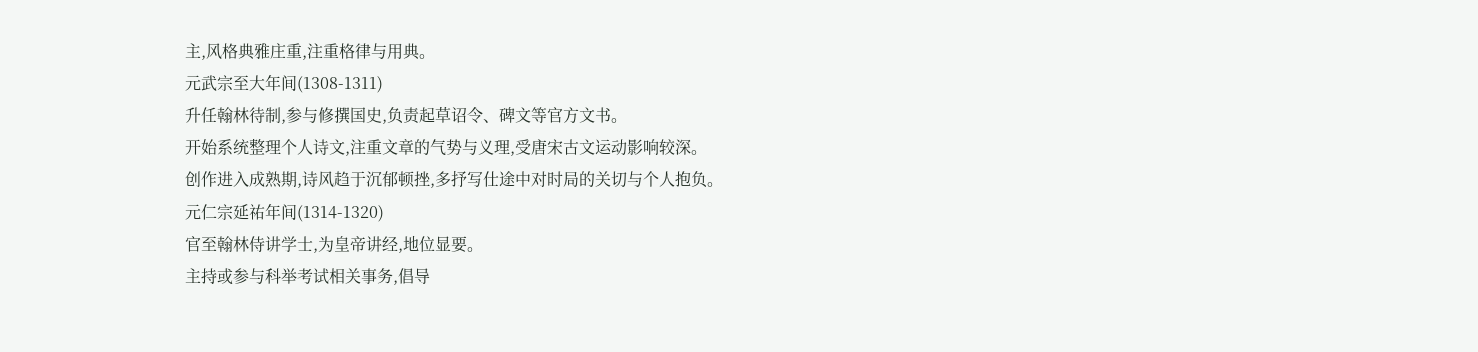主,风格典雅庄重,注重格律与用典。
元武宗至大年间(1308-1311)
升任翰林待制,参与修撰国史,负责起草诏令、碑文等官方文书。
开始系统整理个人诗文,注重文章的气势与义理,受唐宋古文运动影响较深。
创作进入成熟期,诗风趋于沉郁顿挫,多抒写仕途中对时局的关切与个人抱负。
元仁宗延祐年间(1314-1320)
官至翰林侍讲学士,为皇帝讲经,地位显要。
主持或参与科举考试相关事务,倡导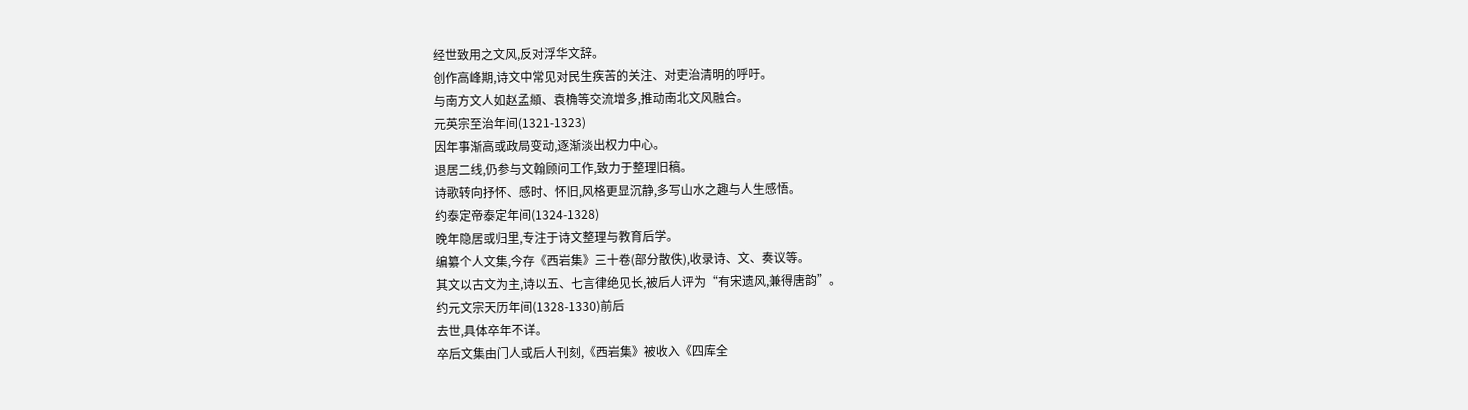经世致用之文风,反对浮华文辞。
创作高峰期,诗文中常见对民生疾苦的关注、对吏治清明的呼吁。
与南方文人如赵孟頫、袁桷等交流增多,推动南北文风融合。
元英宗至治年间(1321-1323)
因年事渐高或政局变动,逐渐淡出权力中心。
退居二线,仍参与文翰顾问工作,致力于整理旧稿。
诗歌转向抒怀、感时、怀旧,风格更显沉静,多写山水之趣与人生感悟。
约泰定帝泰定年间(1324-1328)
晚年隐居或归里,专注于诗文整理与教育后学。
编纂个人文集,今存《西岩集》三十卷(部分散佚),收录诗、文、奏议等。
其文以古文为主,诗以五、七言律绝见长,被后人评为“有宋遗风,兼得唐韵”。
约元文宗天历年间(1328-1330)前后
去世,具体卒年不详。
卒后文集由门人或后人刊刻,《西岩集》被收入《四库全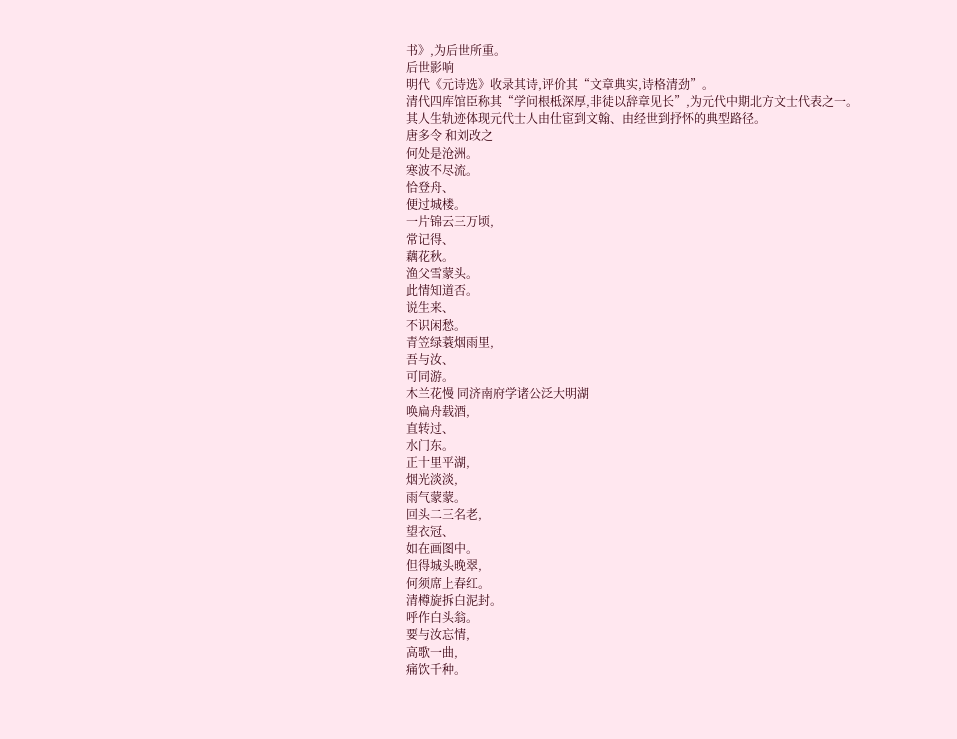书》,为后世所重。
后世影响
明代《元诗选》收录其诗,评价其“文章典实,诗格清劲”。
清代四库馆臣称其“学问根柢深厚,非徒以辞章见长”,为元代中期北方文士代表之一。
其人生轨迹体现元代士人由仕宦到文翰、由经世到抒怀的典型路径。
唐多令 和刘改之
何处是沧洲。
寒波不尽流。
恰登舟、
便过城楼。
一片锦云三万顷,
常记得、
藕花秋。
渔父雪蒙头。
此情知道否。
说生来、
不识闲愁。
青笠绿蓑烟雨里,
吾与汝、
可同游。
木兰花慢 同济南府学诸公泛大明湖
唤扁舟载酒,
直转过、
水门东。
正十里平湖,
烟光淡淡,
雨气蒙蒙。
回头二三名老,
望衣冠、
如在画图中。
但得城头晚翠,
何须席上春红。
清樽旋拆白泥封。
呼作白头翁。
要与汝忘情,
高歌一曲,
痛饮千种。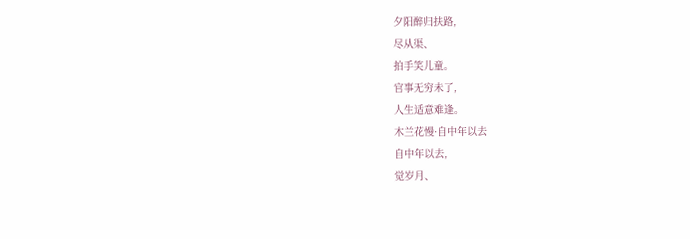夕阳醉归扶路,
尽从渠、
拍手笑儿童。
官事无穷未了,
人生适意难逢。
木兰花慢·自中年以去
自中年以去,
觉岁月、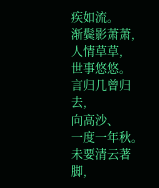疾如流。
渐鬓影萧萧,
人情草草,
世事悠悠。
言归几曾归去,
向高沙、
一度一年秋。
未要清云著脚,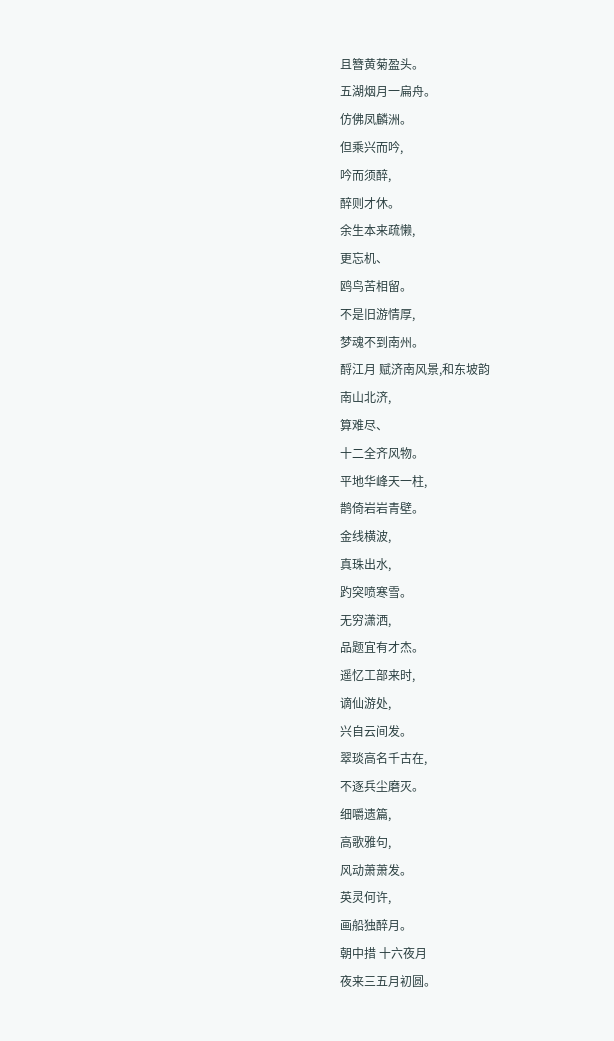且簪黄菊盈头。
五湖烟月一扁舟。
仿佛凤麟洲。
但乘兴而吟,
吟而须醉,
醉则才休。
余生本来疏懒,
更忘机、
鸥鸟苦相留。
不是旧游情厚,
梦魂不到南州。
酹江月 赋济南风景,和东坡韵
南山北济,
算难尽、
十二全齐风物。
平地华峰天一柱,
鹊倚岩岩青壁。
金线横波,
真珠出水,
趵突喷寒雪。
无穷潇洒,
品题宜有才杰。
遥忆工部来时,
谪仙游处,
兴自云间发。
翠琰高名千古在,
不逐兵尘磨灭。
细嚼遗篇,
高歌雅句,
风动萧萧发。
英灵何许,
画船独醉月。
朝中措 十六夜月
夜来三五月初圆。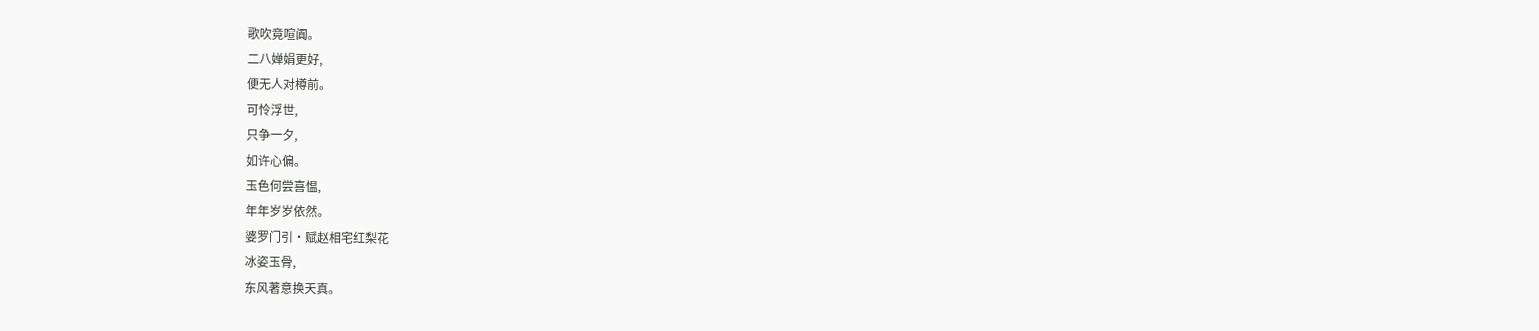歌吹竟喧阗。
二八婵娟更好,
便无人对樽前。
可怜浮世,
只争一夕,
如许心偏。
玉色何尝喜愠,
年年岁岁依然。
婆罗门引·赋赵相宅红梨花
冰姿玉骨,
东风著意换天真。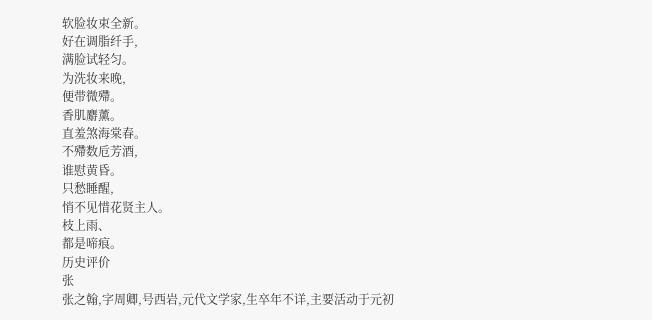软脸妆束全新。
好在调脂纤手,
满脸试轻匀。
为洗妆来晚,
便带微殢。
香肌麝薰。
直羞煞海棠春。
不殢数卮芳酒,
谁慰黄昏。
只愁睡醒,
悄不见惜花贤主人。
枝上雨、
都是啼痕。
历史评价
张
张之翰,字周卿,号西岩,元代文学家,生卒年不详,主要活动于元初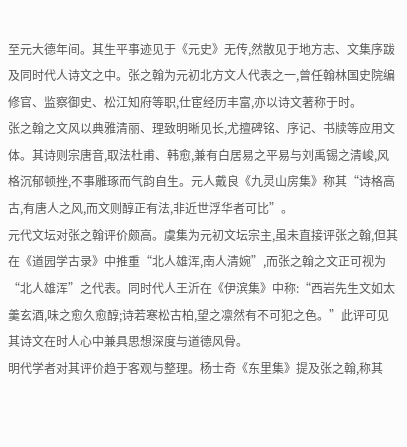至元大德年间。其生平事迹见于《元史》无传,然散见于地方志、文集序跋及同时代人诗文之中。张之翰为元初北方文人代表之一,曾任翰林国史院编修官、监察御史、松江知府等职,仕宦经历丰富,亦以诗文著称于时。
张之翰之文风以典雅清丽、理致明晰见长,尤擅碑铭、序记、书牍等应用文体。其诗则宗唐音,取法杜甫、韩愈,兼有白居易之平易与刘禹锡之清峻,风格沉郁顿挫,不事雕琢而气韵自生。元人戴良《九灵山房集》称其“诗格高古,有唐人之风,而文则醇正有法,非近世浮华者可比”。
元代文坛对张之翰评价颇高。虞集为元初文坛宗主,虽未直接评张之翰,但其在《道园学古录》中推重“北人雄浑,南人清婉”,而张之翰之文正可视为“北人雄浑”之代表。同时代人王沂在《伊滨集》中称:“西岩先生文如太羹玄酒,味之愈久愈醇;诗若寒松古柏,望之凛然有不可犯之色。”此评可见其诗文在时人心中兼具思想深度与道德风骨。
明代学者对其评价趋于客观与整理。杨士奇《东里集》提及张之翰,称其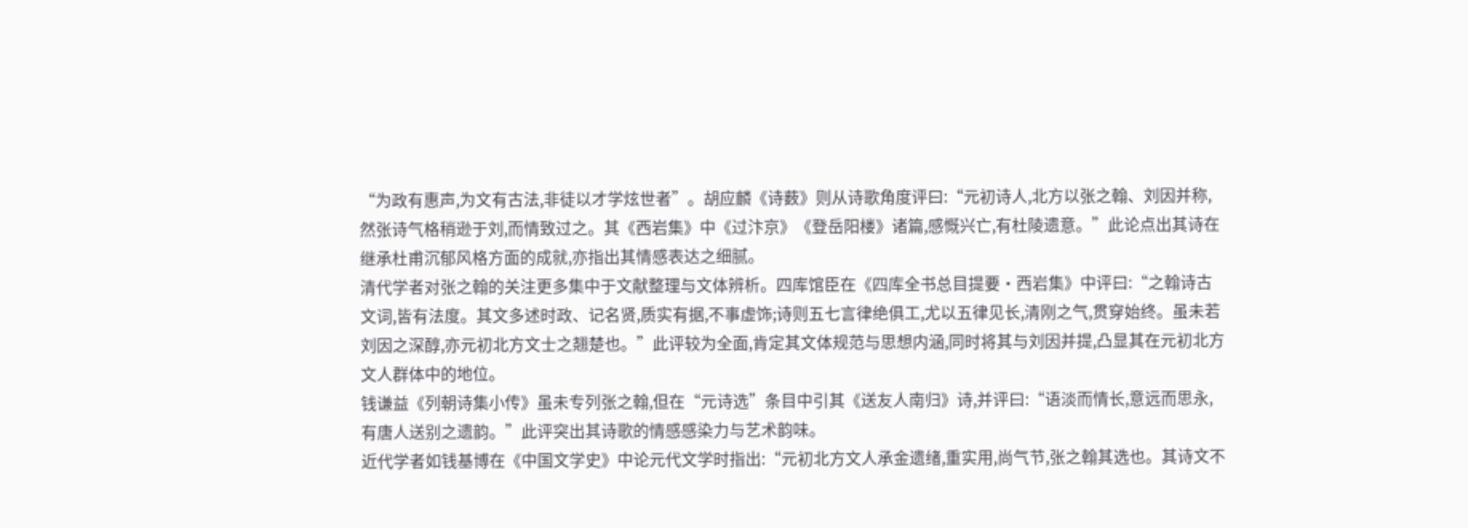“为政有惠声,为文有古法,非徒以才学炫世者”。胡应麟《诗薮》则从诗歌角度评曰:“元初诗人,北方以张之翰、刘因并称,然张诗气格稍逊于刘,而情致过之。其《西岩集》中《过汴京》《登岳阳楼》诸篇,感慨兴亡,有杜陵遗意。”此论点出其诗在继承杜甫沉郁风格方面的成就,亦指出其情感表达之细腻。
清代学者对张之翰的关注更多集中于文献整理与文体辨析。四库馆臣在《四库全书总目提要·西岩集》中评曰:“之翰诗古文词,皆有法度。其文多述时政、记名贤,质实有据,不事虚饰;诗则五七言律绝俱工,尤以五律见长,清刚之气,贯穿始终。虽未若刘因之深醇,亦元初北方文士之翘楚也。”此评较为全面,肯定其文体规范与思想内涵,同时将其与刘因并提,凸显其在元初北方文人群体中的地位。
钱谦益《列朝诗集小传》虽未专列张之翰,但在“元诗选”条目中引其《送友人南归》诗,并评曰:“语淡而情长,意远而思永,有唐人送别之遗韵。”此评突出其诗歌的情感感染力与艺术韵味。
近代学者如钱基博在《中国文学史》中论元代文学时指出:“元初北方文人承金遗绪,重实用,尚气节,张之翰其选也。其诗文不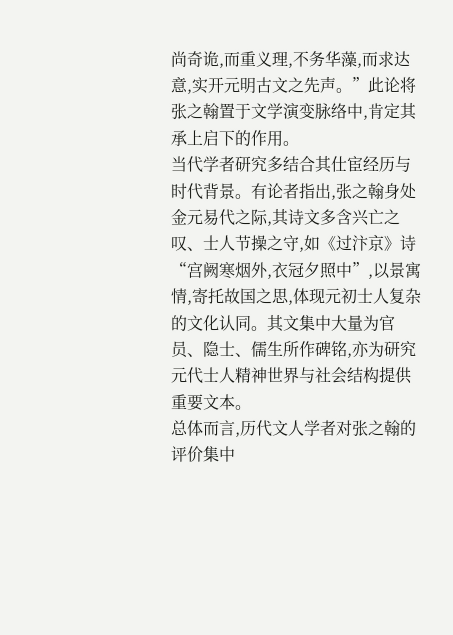尚奇诡,而重义理,不务华藻,而求达意,实开元明古文之先声。”此论将张之翰置于文学演变脉络中,肯定其承上启下的作用。
当代学者研究多结合其仕宦经历与时代背景。有论者指出,张之翰身处金元易代之际,其诗文多含兴亡之叹、士人节操之守,如《过汴京》诗“宫阙寒烟外,衣冠夕照中”,以景寓情,寄托故国之思,体现元初士人复杂的文化认同。其文集中大量为官员、隐士、儒生所作碑铭,亦为研究元代士人精神世界与社会结构提供重要文本。
总体而言,历代文人学者对张之翰的评价集中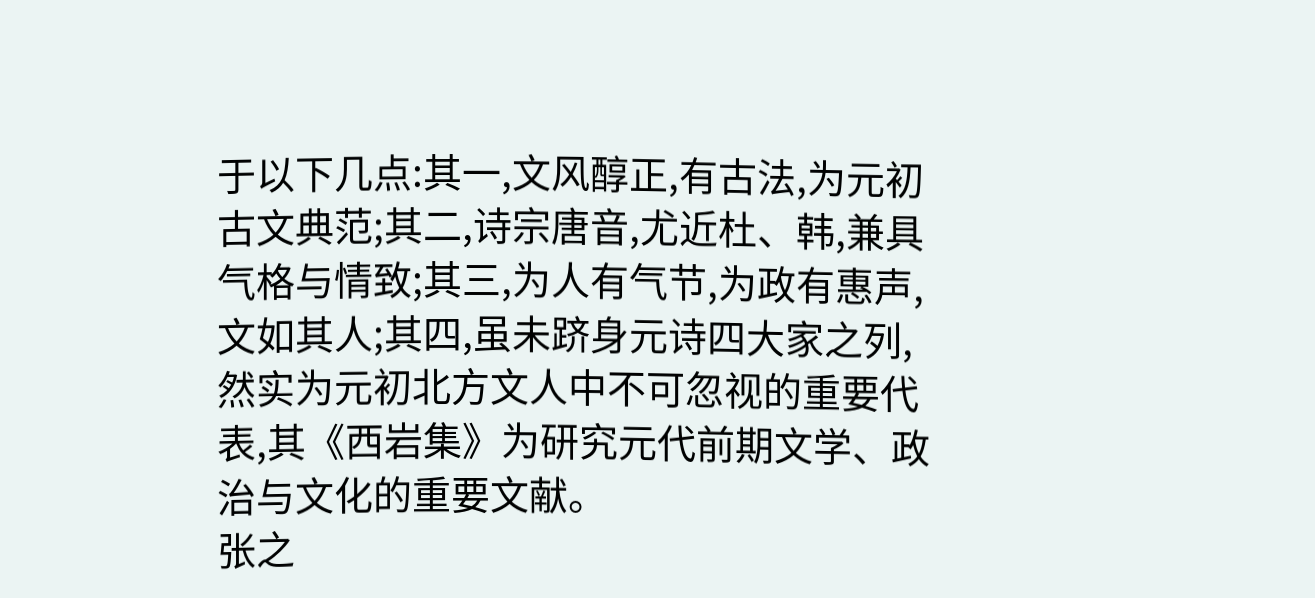于以下几点:其一,文风醇正,有古法,为元初古文典范;其二,诗宗唐音,尤近杜、韩,兼具气格与情致;其三,为人有气节,为政有惠声,文如其人;其四,虽未跻身元诗四大家之列,然实为元初北方文人中不可忽视的重要代表,其《西岩集》为研究元代前期文学、政治与文化的重要文献。
张之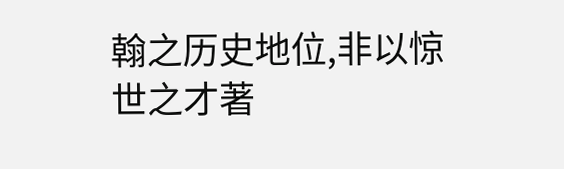翰之历史地位,非以惊世之才著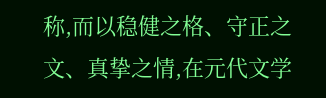称,而以稳健之格、守正之文、真挚之情,在元代文学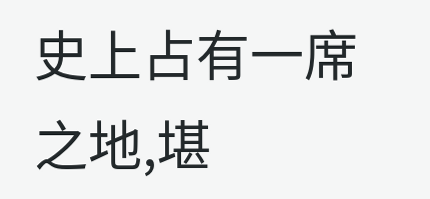史上占有一席之地,堪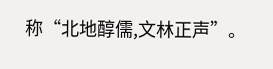称“北地醇儒,文林正声”。